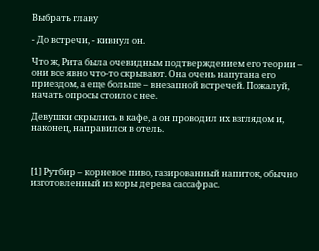Выбрать главу

- До встречи, - кивнул он.

Что ж, Рита была очевидным подтверждением его теории – они все явно что-то скрывают. Она очень напугана его приездом, а еще больше – внезапной встречей. Пожалуй, начать опросы стоило с нее.

Девушки скрылись в кафе, а он проводил их взглядом и, наконец, направился в отель.



[1] Рутбир – корневое пиво, газированный напиток, обычно изготовленный из коры дерева сассафрас.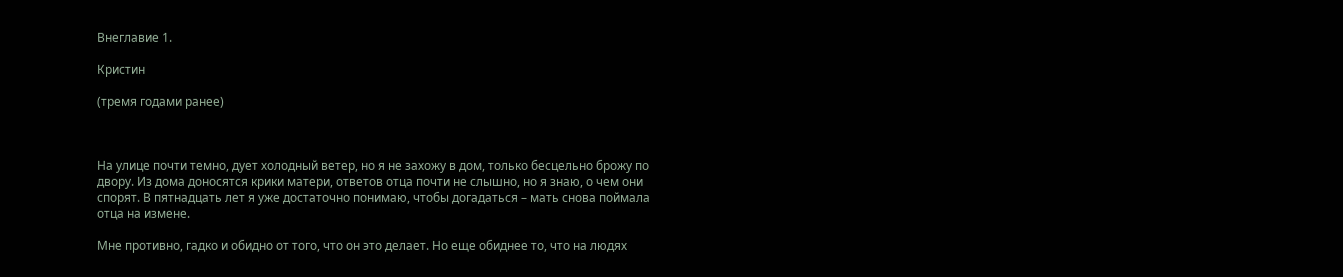Внеглавие 1.

Кристин

(тремя годами ранее)



На улице почти темно, дует холодный ветер, но я не захожу в дом, только бесцельно брожу по двору. Из дома доносятся крики матери, ответов отца почти не слышно, но я знаю, о чем они спорят. В пятнадцать лет я уже достаточно понимаю, чтобы догадаться – мать снова поймала отца на измене.

Мне противно, гадко и обидно от того, что он это делает. Но еще обиднее то, что на людях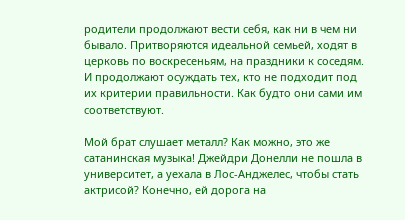родители продолжают вести себя, как ни в чем ни бывало. Притворяются идеальной семьей, ходят в церковь по воскресеньям, на праздники к соседям. И продолжают осуждать тех, кто не подходит под их критерии правильности. Как будто они сами им соответствуют.

Мой брат слушает металл? Как можно, это же сатанинская музыка! Джейдри Донелли не пошла в университет, а уехала в Лос-Анджелес, чтобы стать актрисой? Конечно, ей дорога на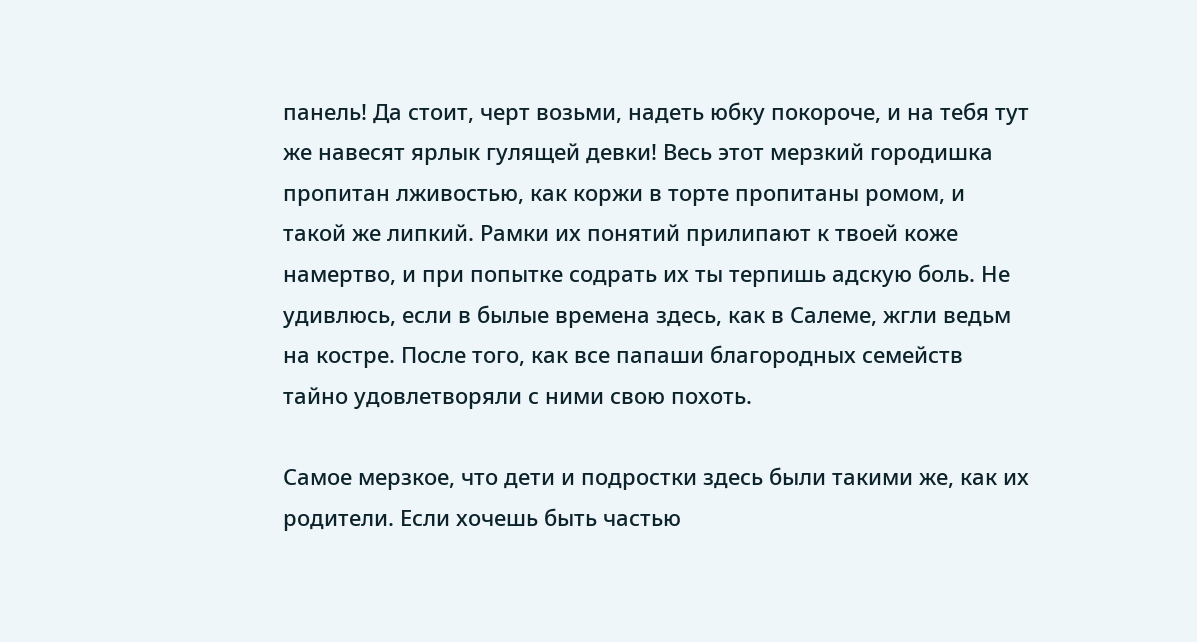панель! Да стоит, черт возьми, надеть юбку покороче, и на тебя тут же навесят ярлык гулящей девки! Весь этот мерзкий городишка пропитан лживостью, как коржи в торте пропитаны ромом, и такой же липкий. Рамки их понятий прилипают к твоей коже намертво, и при попытке содрать их ты терпишь адскую боль. Не удивлюсь, если в былые времена здесь, как в Салеме, жгли ведьм на костре. После того, как все папаши благородных семейств тайно удовлетворяли с ними свою похоть.

Самое мерзкое, что дети и подростки здесь были такими же, как их родители. Если хочешь быть частью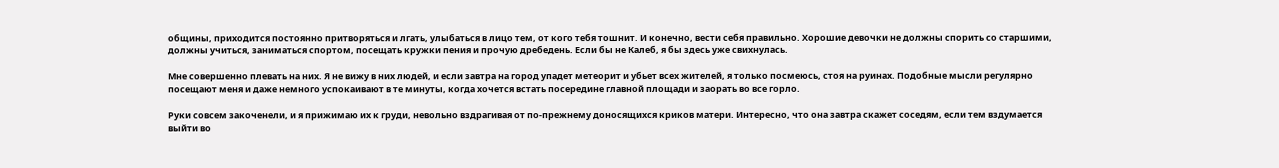общины, приходится постоянно притворяться и лгать, улыбаться в лицо тем, от кого тебя тошнит. И конечно, вести себя правильно. Хорошие девочки не должны спорить со старшими, должны учиться, заниматься спортом, посещать кружки пения и прочую дребедень. Если бы не Калеб, я бы здесь уже свихнулась.

Мне совершенно плевать на них. Я не вижу в них людей, и если завтра на город упадет метеорит и убьет всех жителей, я только посмеюсь, стоя на руинах. Подобные мысли регулярно посещают меня и даже немного успокаивают в те минуты, когда хочется встать посередине главной площади и заорать во все горло.

Руки совсем закоченели, и я прижимаю их к груди, невольно вздрагивая от по-прежнему доносящихся криков матери. Интересно, что она завтра скажет соседям, если тем вздумается выйти во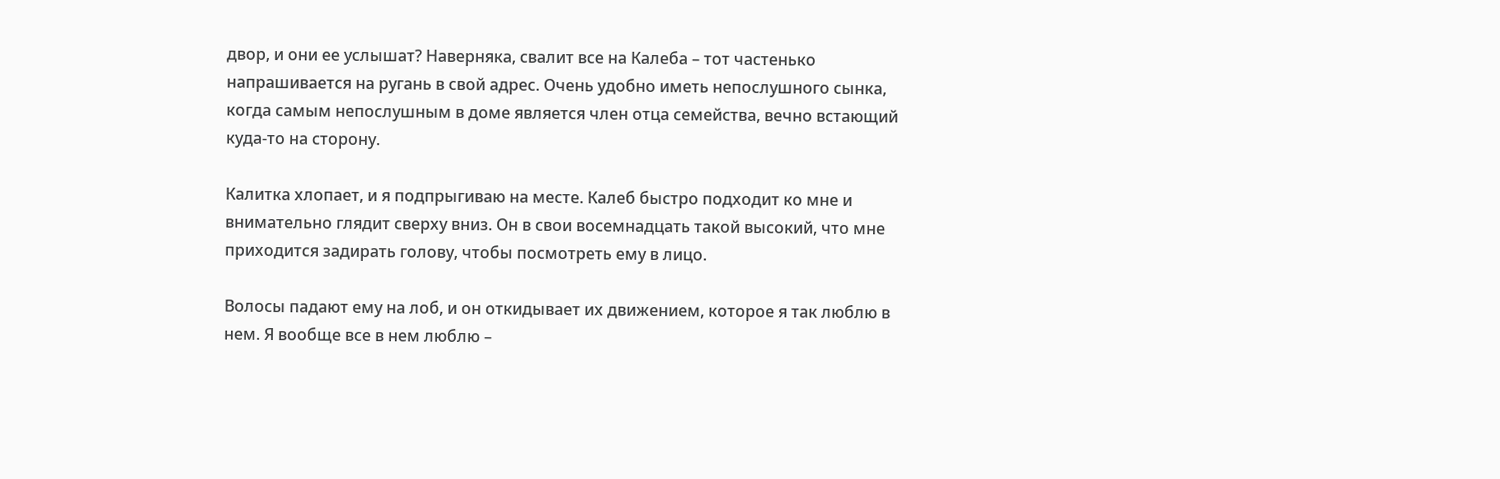двор, и они ее услышат? Наверняка, свалит все на Калеба – тот частенько напрашивается на ругань в свой адрес. Очень удобно иметь непослушного сынка, когда самым непослушным в доме является член отца семейства, вечно встающий куда-то на сторону.

Калитка хлопает, и я подпрыгиваю на месте. Калеб быстро подходит ко мне и внимательно глядит сверху вниз. Он в свои восемнадцать такой высокий, что мне приходится задирать голову, чтобы посмотреть ему в лицо.

Волосы падают ему на лоб, и он откидывает их движением, которое я так люблю в нем. Я вообще все в нем люблю –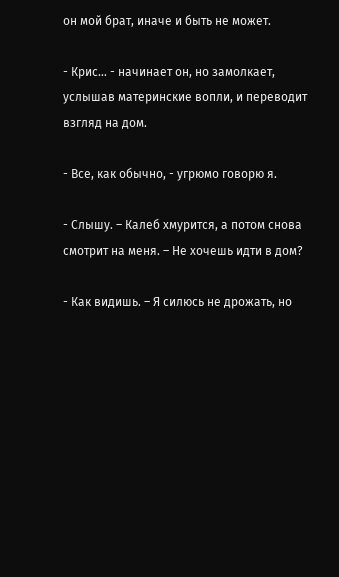он мой брат, иначе и быть не может.

- Крис… - начинает он, но замолкает, услышав материнские вопли, и переводит взгляд на дом.

- Все, как обычно, - угрюмо говорю я.

- Слышу. – Калеб хмурится, а потом снова смотрит на меня. – Не хочешь идти в дом?

- Как видишь. – Я силюсь не дрожать, но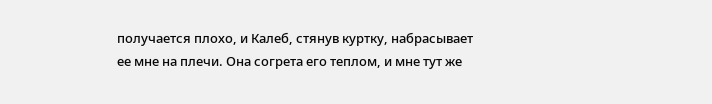получается плохо, и Калеб, стянув куртку, набрасывает ее мне на плечи. Она согрета его теплом, и мне тут же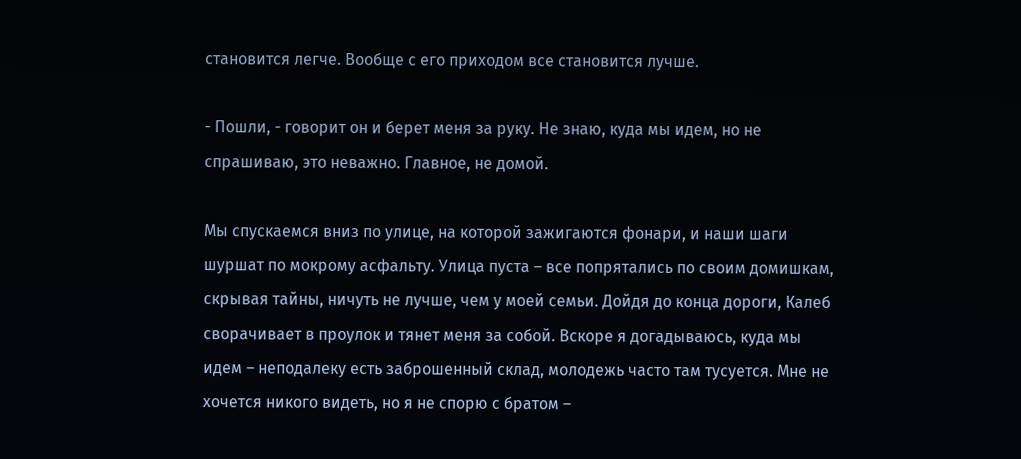становится легче. Вообще с его приходом все становится лучше.

- Пошли, - говорит он и берет меня за руку. Не знаю, куда мы идем, но не спрашиваю, это неважно. Главное, не домой.

Мы спускаемся вниз по улице, на которой зажигаются фонари, и наши шаги шуршат по мокрому асфальту. Улица пуста – все попрятались по своим домишкам, скрывая тайны, ничуть не лучше, чем у моей семьи. Дойдя до конца дороги, Калеб сворачивает в проулок и тянет меня за собой. Вскоре я догадываюсь, куда мы идем – неподалеку есть заброшенный склад, молодежь часто там тусуется. Мне не хочется никого видеть, но я не спорю с братом –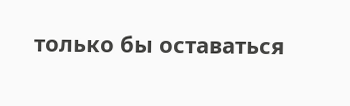только бы оставаться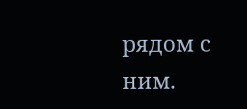рядом с ним.